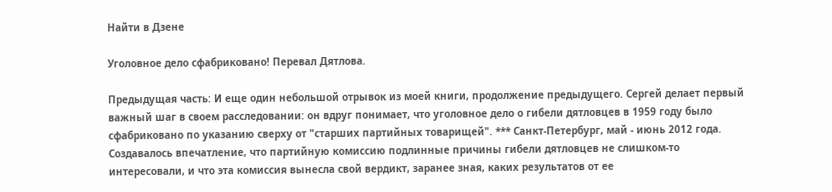Найти в Дзене

Уголовное дело сфабриковано! Перевал Дятлова.

Предыдущая часть: И еще один небольшой отрывок из моей книги, продолжение предыдущего. Сергей делает первый важный шаг в своем расследовании: он вдруг понимает, что уголовное дело о гибели дятловцев в 1959 году было сфабриковано по указанию сверху от "старших партийных товарищей". *** Санкт-Петербург, май - июнь 2012 года. Создавалось впечатление, что партийную комиссию подлинные причины гибели дятловцев не слишком-то интересовали, и что эта комиссия вынесла свой вердикт, заранее зная, каких результатов от ее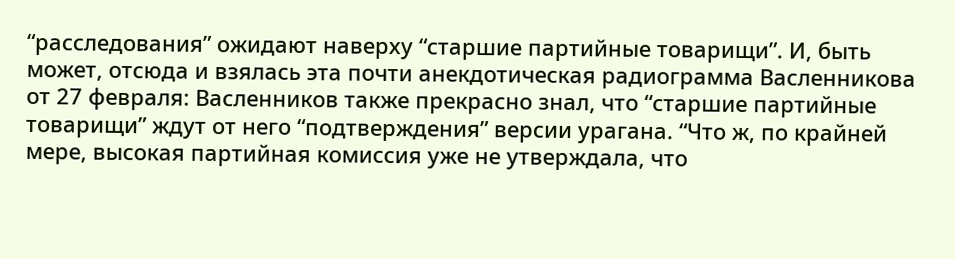“расследования” ожидают наверху “старшие партийные товарищи”. И, быть может, отсюда и взялась эта почти анекдотическая радиограмма Васленникова от 27 февраля: Васленников также прекрасно знал, что “старшие партийные товарищи” ждут от него “подтверждения” версии урагана. “Что ж, по крайней мере, высокая партийная комиссия уже не утверждала, что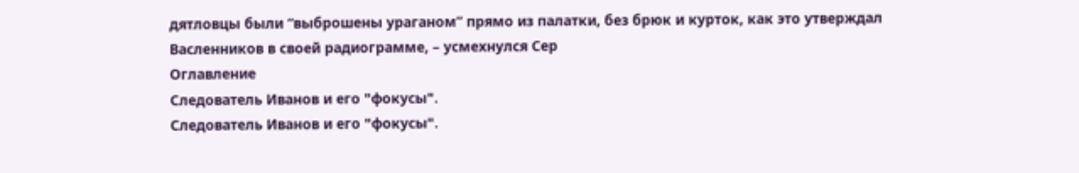дятловцы были “выброшены ураганом” прямо из палатки, без брюк и курток, как это утверждал Васленников в своей радиограмме, – усмехнулся Сер
Оглавление
Следователь Иванов и его "фокусы".
Следователь Иванов и его "фокусы".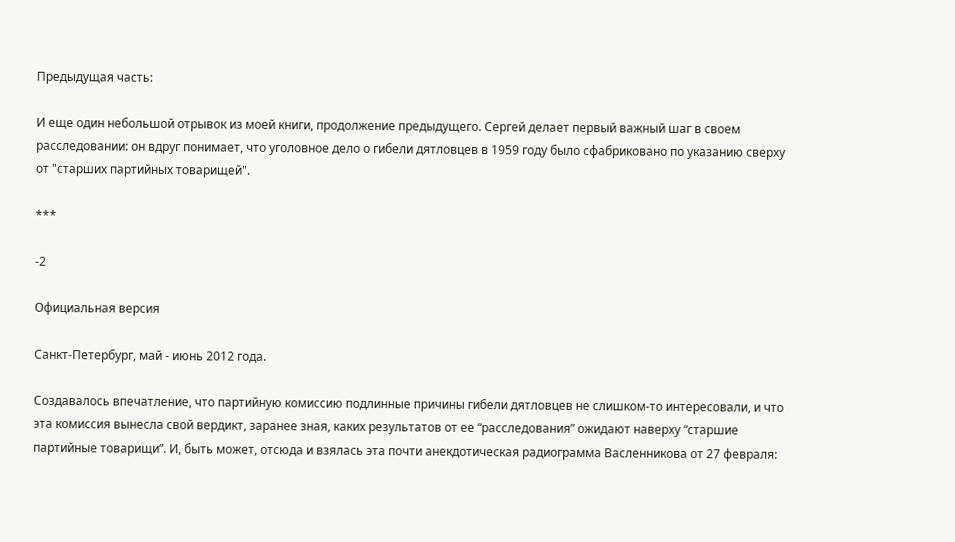Предыдущая часть:

И еще один небольшой отрывок из моей книги, продолжение предыдущего. Сергей делает первый важный шаг в своем расследовании: он вдруг понимает, что уголовное дело о гибели дятловцев в 1959 году было сфабриковано по указанию сверху от "старших партийных товарищей".

***

-2

Официальная версия

Санкт-Петербург, май - июнь 2012 года.

Создавалось впечатление, что партийную комиссию подлинные причины гибели дятловцев не слишком-то интересовали, и что эта комиссия вынесла свой вердикт, заранее зная, каких результатов от ее “расследования” ожидают наверху “старшие партийные товарищи”. И, быть может, отсюда и взялась эта почти анекдотическая радиограмма Васленникова от 27 февраля: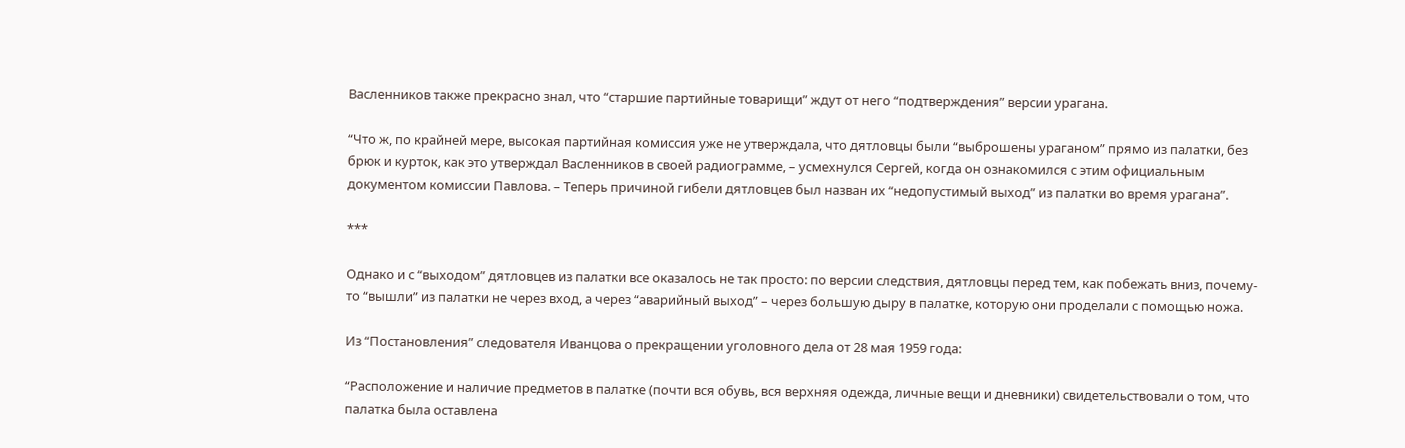Васленников также прекрасно знал, что “старшие партийные товарищи” ждут от него “подтверждения” версии урагана.

“Что ж, по крайней мере, высокая партийная комиссия уже не утверждала, что дятловцы были “выброшены ураганом” прямо из палатки, без брюк и курток, как это утверждал Васленников в своей радиограмме, – усмехнулся Сергей, когда он ознакомился с этим официальным документом комиссии Павлова. – Теперь причиной гибели дятловцев был назван их “недопустимый выход” из палатки во время урагана”.

***

Однако и с “выходом” дятловцев из палатки все оказалось не так просто: по версии следствия, дятловцы перед тем, как побежать вниз, почему-то “вышли” из палатки не через вход, а через “аварийный выход” – через большую дыру в палатке, которую они проделали с помощью ножа.

Из “Постановления” следователя Иванцова о прекращении уголовного дела от 28 мая 1959 года:

“Расположение и наличие предметов в палатке (почти вся обувь, вся верхняя одежда, личные вещи и дневники) свидетельствовали о том, что палатка была оставлена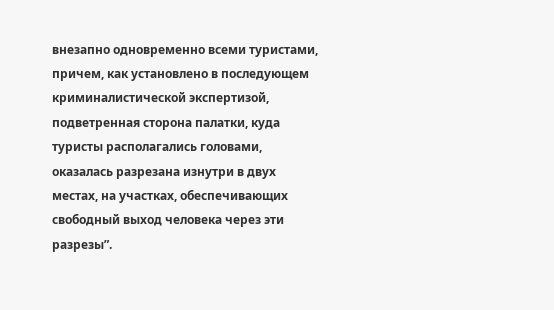внезапно одновременно всеми туристами, причем, как установлено в последующем криминалистической экспертизой, подветренная сторона палатки, куда туристы располагались головами, оказалась разрезана изнутри в двух местах, на участках, обеспечивающих свободный выход человека через эти разрезы”.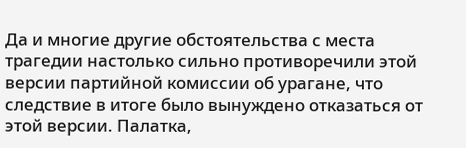Да и многие другие обстоятельства с места трагедии настолько сильно противоречили этой версии партийной комиссии об урагане, что следствие в итоге было вынуждено отказаться от этой версии. Палатка,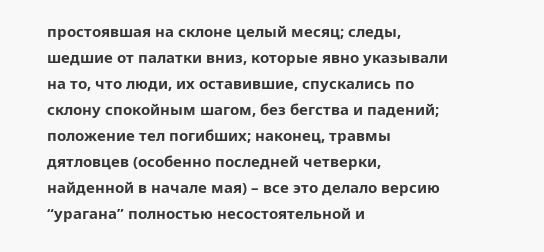простоявшая на склоне целый месяц; следы, шедшие от палатки вниз, которые явно указывали на то, что люди, их оставившие, спускались по склону спокойным шагом, без бегства и падений; положение тел погибших; наконец, травмы дятловцев (особенно последней четверки, найденной в начале мая) – все это делало версию “урагана” полностью несостоятельной и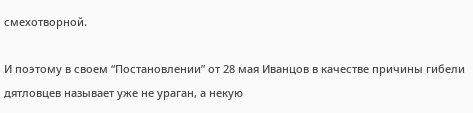смехотворной.

И поэтому в своем “Постановлении” от 28 мая Иванцов в качестве причины гибели дятловцев называет уже не ураган, а некую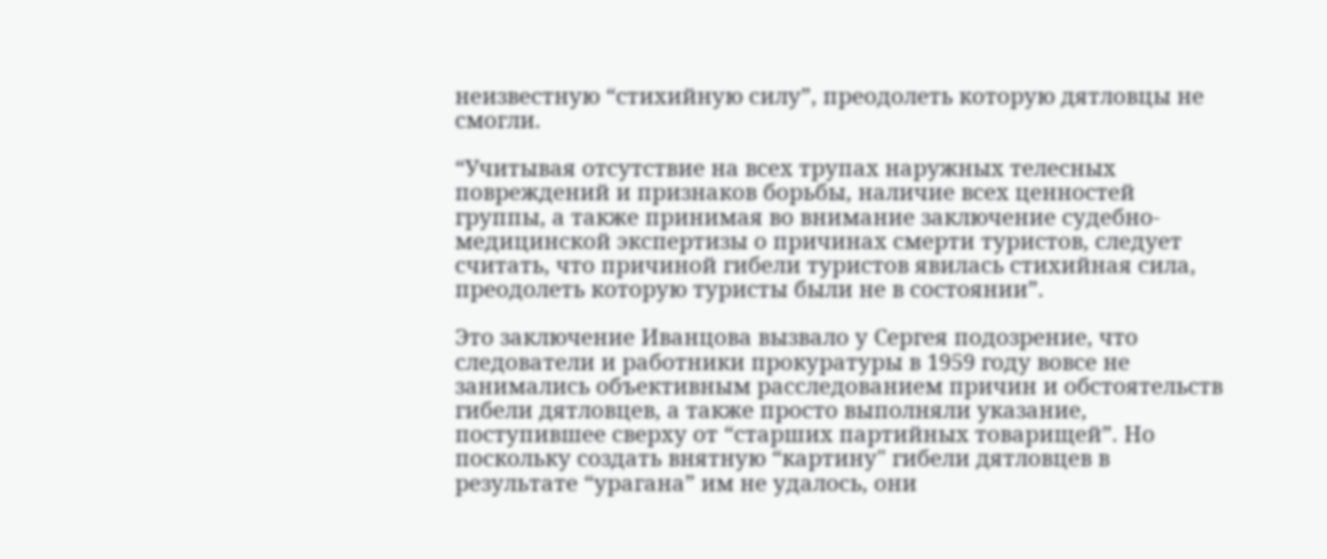неизвестную “стихийную силу”, преодолеть которую дятловцы не смогли.

“Учитывая отсутствие на всех трупах наружных телесных повреждений и признаков борьбы, наличие всех ценностей группы, а также принимая во внимание заключение судебно-медицинской экспертизы о причинах смерти туристов, следует считать, что причиной гибели туристов явилась стихийная сила, преодолеть которую туристы были не в состоянии”.

Это заключение Иванцова вызвало у Сергея подозрение, что следователи и работники прокуратуры в 1959 году вовсе не занимались объективным расследованием причин и обстоятельств гибели дятловцев, а также просто выполняли указание, поступившее сверху от “старших партийных товарищей”. Но поскольку создать внятную “картину" гибели дятловцев в результате “урагана” им не удалось, они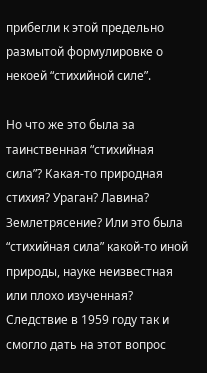прибегли к этой предельно размытой формулировке о некоей “стихийной силе”.

Но что же это была за таинственная “стихийная сила”? Какая-то природная стихия? Ураган? Лавина? Землетрясение? Или это была “стихийная сила” какой-то иной природы, науке неизвестная или плохо изученная? Следствие в 1959 году так и смогло дать на этот вопрос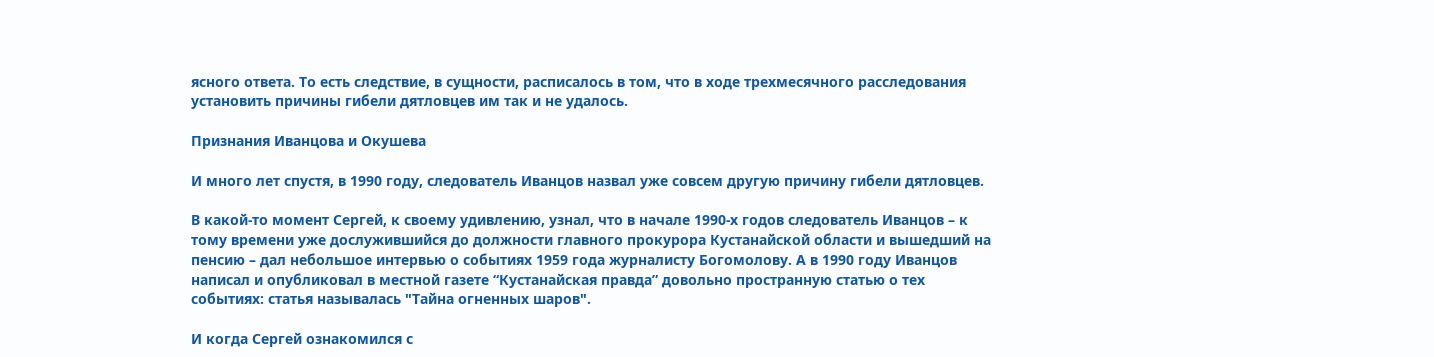ясного ответа. То есть следствие, в сущности, расписалось в том, что в ходе трехмесячного расследования установить причины гибели дятловцев им так и не удалось.

Признания Иванцова и Окушева

И много лет спустя, в 1990 году, следователь Иванцов назвал уже совсем другую причину гибели дятловцев.

В какой-то момент Сергей, к своему удивлению, узнал, что в начале 1990-х годов следователь Иванцов – к тому времени уже дослужившийся до должности главного прокурора Кустанайской области и вышедший на пенсию – дал небольшое интервью о событиях 1959 года журналисту Богомолову. А в 1990 году Иванцов написал и опубликовал в местной газете “Кустанайская правда” довольно пространную статью о тех событиях: статья называлась "Тайна огненных шаров".

И когда Сергей ознакомился с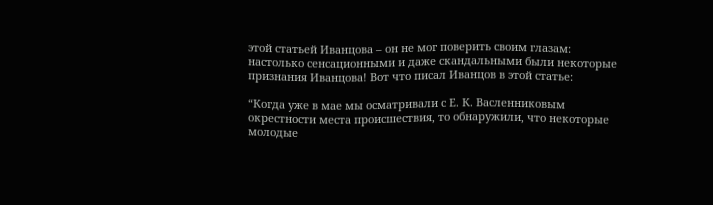этой статьей Иванцова – он не мог поверить своим глазам: настолько сенсационными и даже скандальными были некоторые признания Иванцова! Вот что писал Иванцов в этой статье:

“Когда уже в мае мы осматривали с Е. К. Васленниковым окрестности места происшествия, то обнаружили, что некоторые молодые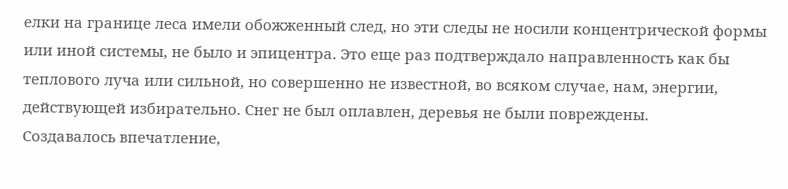елки на границе леса имели обожженный след, но эти следы не носили концентрической формы или иной системы, не было и эпицентра. Это еще раз подтверждало направленность как бы теплового луча или сильной, но совершенно не известной, во всяком случае, нам, энергии, действующей избирательно. Снег не был оплавлен, деревья не были повреждены.
Создавалось впечатление,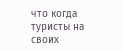что когда туристы на своих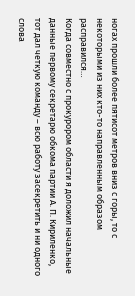ногах прошли более пятисот метров вниз с горы, то с некоторыми из них кто-то направленным образом расправился…
Когда совместно с прокурором области я доложил начальные данные первому секретарю обкома партии А. П. Кириленко, тот дал четкую команду – всю работу засекретить и ни одного слова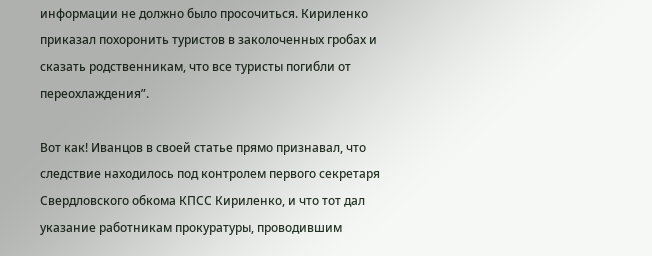информации не должно было просочиться. Кириленко приказал похоронить туристов в заколоченных гробах и сказать родственникам, что все туристы погибли от переохлаждения”.

Вот как! Иванцов в своей статье прямо признавал, что следствие находилось под контролем первого секретаря Свердловского обкома КПСС Кириленко, и что тот дал указание работникам прокуратуры, проводившим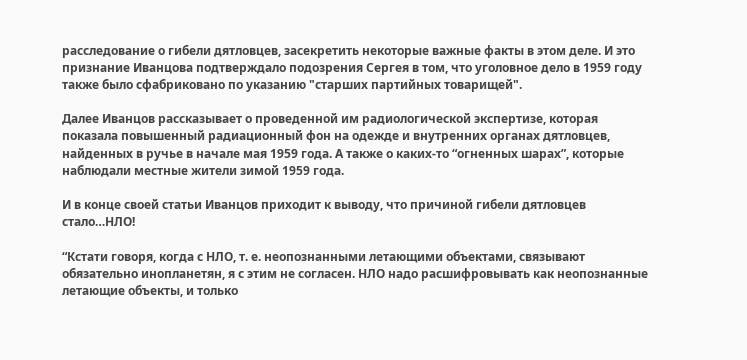расследование о гибели дятловцев, засекретить некоторые важные факты в этом деле. И это признание Иванцова подтверждало подозрения Сергея в том, что уголовное дело в 1959 году также было сфабриковано по указанию "старших партийных товарищей".

Далее Иванцов рассказывает о проведенной им радиологической экспертизе, которая показала повышенный радиационный фон на одежде и внутренних органах дятловцев, найденных в ручье в начале мая 1959 года. А также о каких-то “огненных шарах”, которые наблюдали местные жители зимой 1959 года.

И в конце своей статьи Иванцов приходит к выводу, что причиной гибели дятловцев стало…НЛО!

“Кстати говоря, когда с НЛО, т. е. неопознанными летающими объектами, связывают обязательно инопланетян, я с этим не согласен. НЛО надо расшифровывать как неопознанные летающие объекты, и только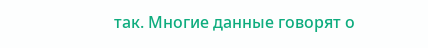так. Многие данные говорят о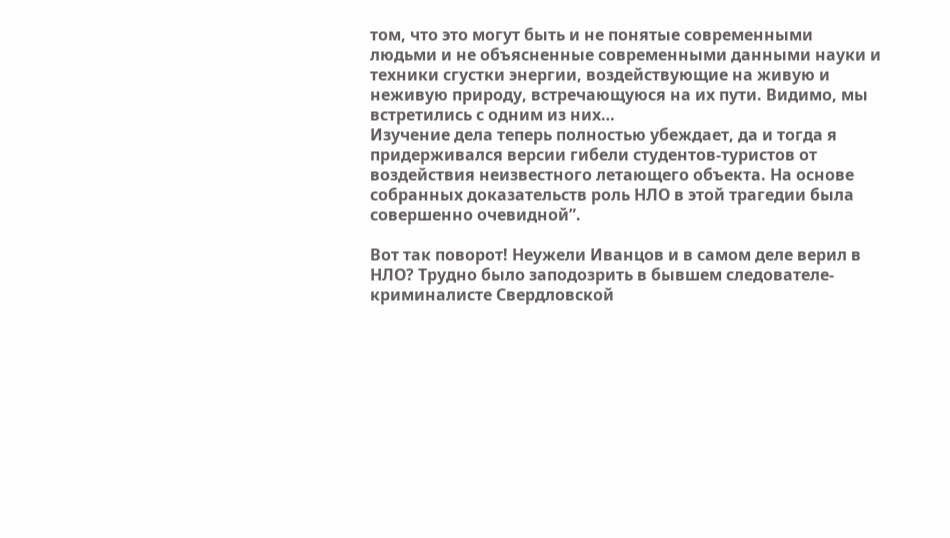том, что это могут быть и не понятые современными людьми и не объясненные современными данными науки и техники сгустки энергии, воздействующие на живую и неживую природу, встречающуюся на их пути. Видимо, мы встретились с одним из них…
Изучение дела теперь полностью убеждает, да и тогда я придерживался версии гибели студентов-туристов от воздействия неизвестного летающего объекта. На основе собранных доказательств роль НЛО в этой трагедии была совершенно очевидной”.

Вот так поворот! Неужели Иванцов и в самом деле верил в НЛО? Трудно было заподозрить в бывшем следователе-криминалисте Свердловской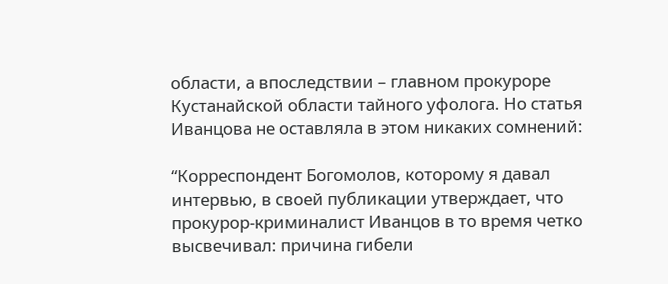области, а впоследствии – главном прокуроре Кустанайской области тайного уфолога. Но статья Иванцова не оставляла в этом никаких сомнений:

“Корреспондент Богомолов, которому я давал интервью, в своей публикации утверждает, что прокурор-криминалист Иванцов в то время четко высвечивал: причина гибели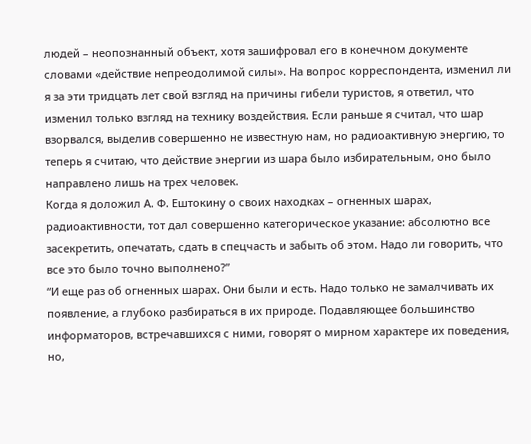людей – неопознанный объект, хотя зашифровал его в конечном документе словами «действие непреодолимой силы». На вопрос корреспондента, изменил ли я за эти тридцать лет свой взгляд на причины гибели туристов, я ответил, что изменил только взгляд на технику воздействия. Если раньше я считал, что шар взорвался, выделив совершенно не известную нам, но радиоактивную энергию, то теперь я считаю, что действие энергии из шара было избирательным, оно было направлено лишь на трех человек.
Когда я доложил А. Ф. Ештокину о своих находках – огненных шарах, радиоактивности, тот дал совершенно категорическое указание: абсолютно все засекретить, опечатать, сдать в спецчасть и забыть об этом. Надо ли говорить, что все это было точно выполнено?”
“И еще раз об огненных шарах. Они были и есть. Надо только не замалчивать их появление, а глубоко разбираться в их природе. Подавляющее большинство информаторов, встречавшихся с ними, говорят о мирном характере их поведения, но,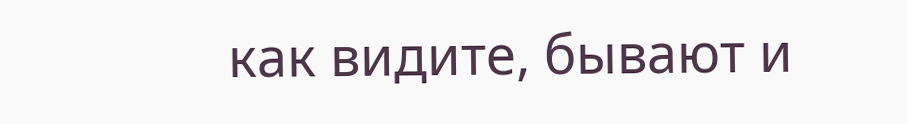как видите, бывают и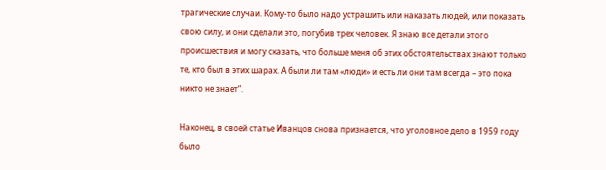трагические случаи. Кому-то было надо устрашить или наказать людей, или показать свою силу, и они сделали это, погубив трех человек. Я знаю все детали этого происшествия и могу сказать, что больше меня об этих обстоятельствах знают только те, кто был в этих шарах. А были ли там «люди» и есть ли они там всегда – это пока никто не знает”.

Наконец, в своей статье Иванцов снова признается, что уголовное дело в 1959 году было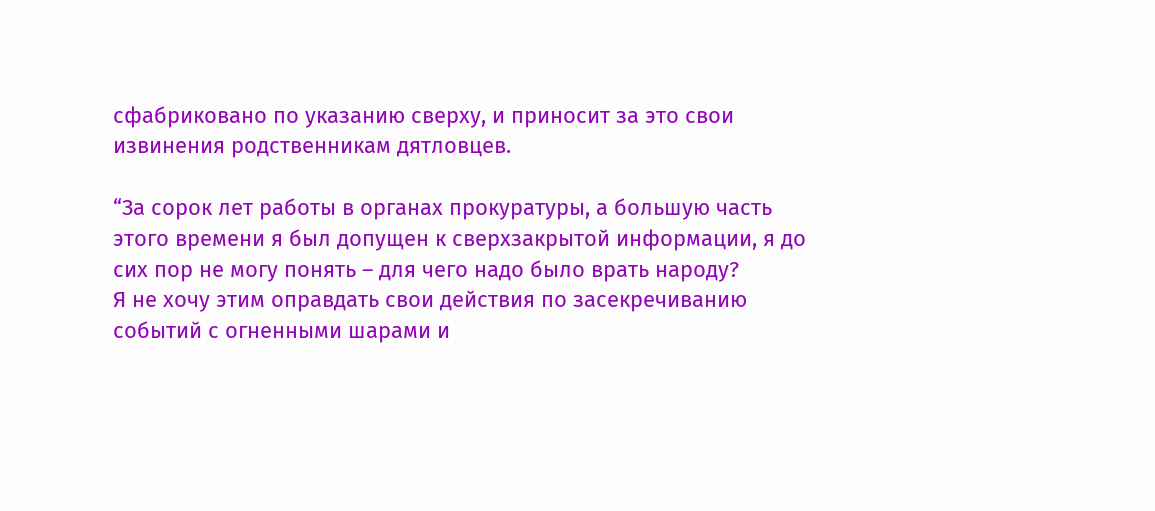сфабриковано по указанию сверху, и приносит за это свои извинения родственникам дятловцев.

“За сорок лет работы в органах прокуратуры, а большую часть этого времени я был допущен к сверхзакрытой информации, я до сих пор не могу понять – для чего надо было врать народу?
Я не хочу этим оправдать свои действия по засекречиванию событий с огненными шарами и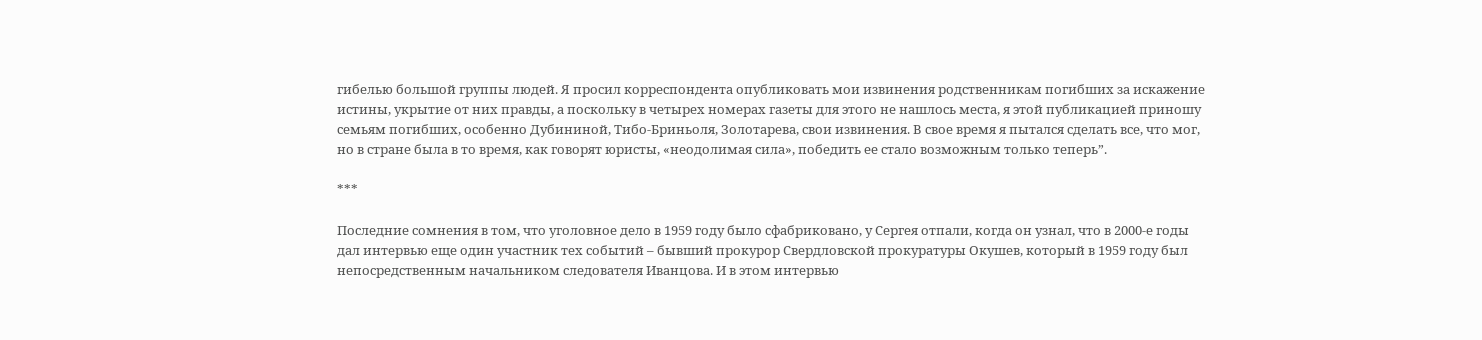гибелью большой группы людей. Я просил корреспондента опубликовать мои извинения родственникам погибших за искажение истины, укрытие от них правды, а поскольку в четырех номерах газеты для этого не нашлось места, я этой публикацией приношу семьям погибших, особенно Дубининой, Тибо-Бриньоля, Золотарева, свои извинения. В свое время я пытался сделать все, что мог, но в стране была в то время, как говорят юристы, «неодолимая сила», победить ее стало возможным только теперь”.

***

Последние сомнения в том, что уголовное дело в 1959 году было сфабриковано, у Сергея отпали, когда он узнал, что в 2000-е годы дал интервью еще один участник тех событий – бывший прокурор Свердловской прокуратуры Окушев, который в 1959 году был непосредственным начальником следователя Иванцова. И в этом интервью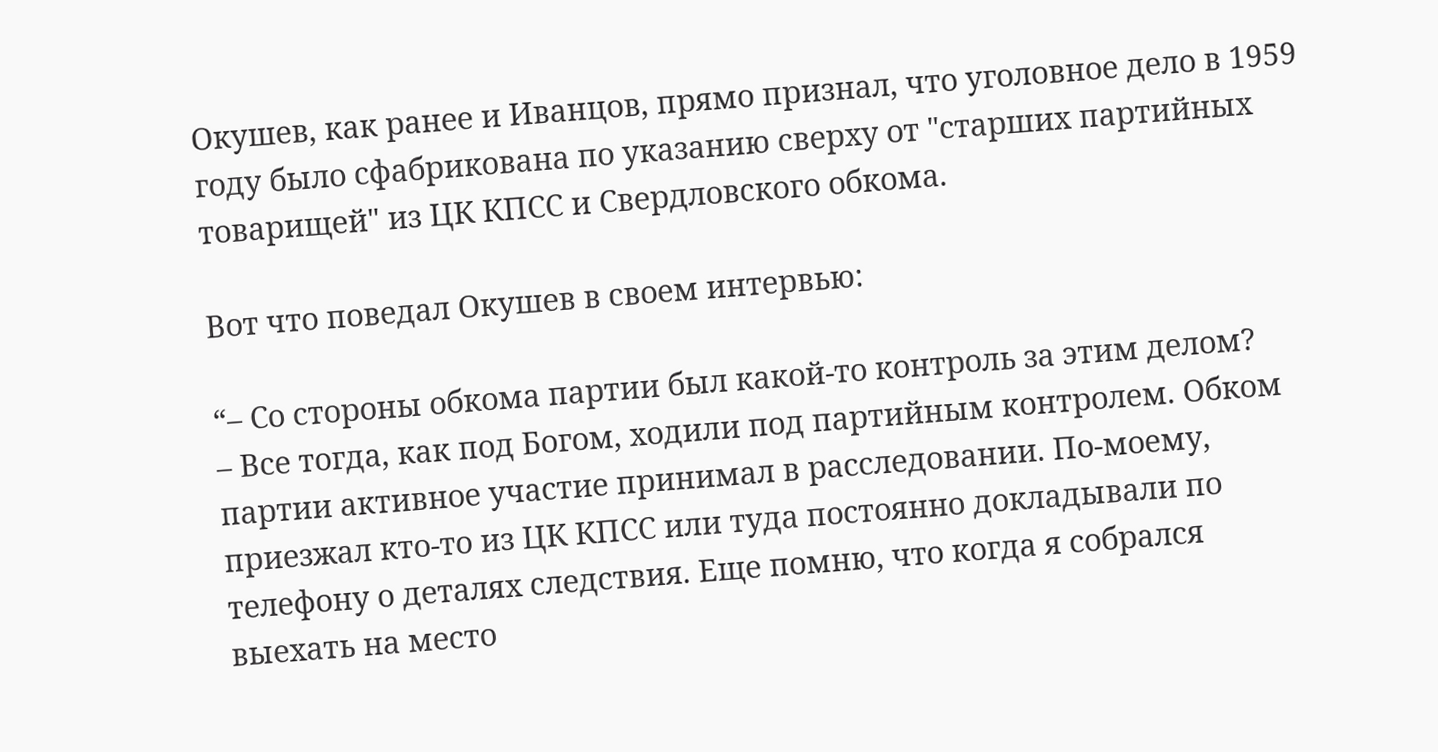Окушев, как ранее и Иванцов, прямо признал, что уголовное дело в 1959 году было сфабрикована по указанию сверху от "старших партийных товарищей" из ЦК КПСС и Свердловского обкома.

Вот что поведал Окушев в своем интервью:

“– Со стороны обкома партии был какой-то контроль за этим делом?
– Все тогда, как под Богом, ходили под партийным контролем. Обком партии активное участие принимал в расследовании. По-моему, приезжал кто-то из ЦК КПСС или туда постоянно докладывали по телефону о деталях следствия. Еще помню, что когда я собрался выехать на место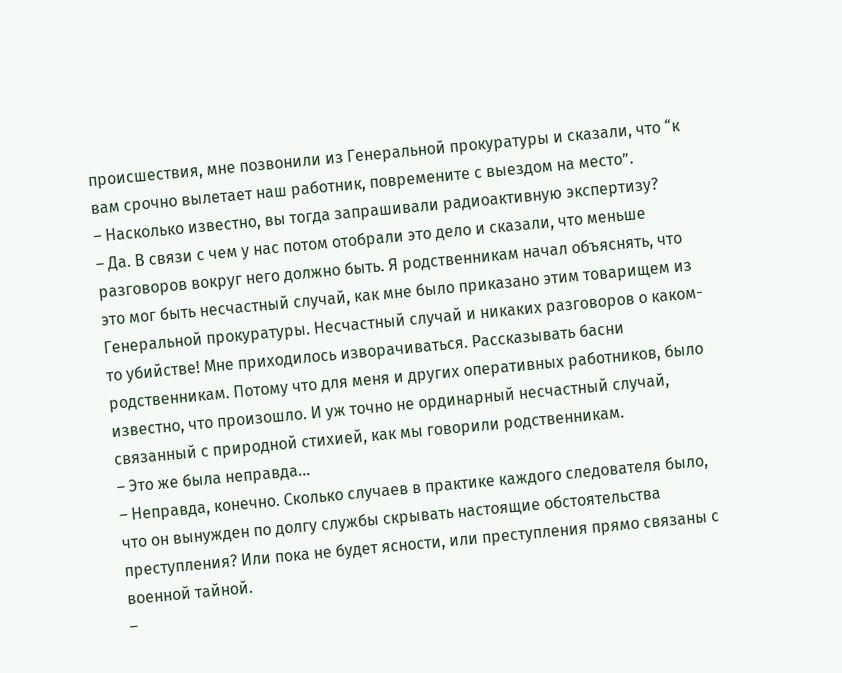происшествия, мне позвонили из Генеральной прокуратуры и сказали, что “к вам срочно вылетает наш работник, повремените с выездом на место”.
– Насколько известно, вы тогда запрашивали радиоактивную экспертизу?
– Да. В связи с чем у нас потом отобрали это дело и сказали, что меньше разговоров вокруг него должно быть. Я родственникам начал объяснять, что это мог быть несчастный случай, как мне было приказано этим товарищем из Генеральной прокуратуры. Несчастный случай и никаких разговоров о каком-то убийстве! Мне приходилось изворачиваться. Рассказывать басни родственникам. Потому что для меня и других оперативных работников, было известно, что произошло. И уж точно не ординарный несчастный случай, связанный с природной стихией, как мы говорили родственникам.
– Это же была неправда…
– Неправда, конечно. Сколько случаев в практике каждого следователя было, что он вынужден по долгу службы скрывать настоящие обстоятельства преступления? Или пока не будет ясности, или преступления прямо связаны с военной тайной.
–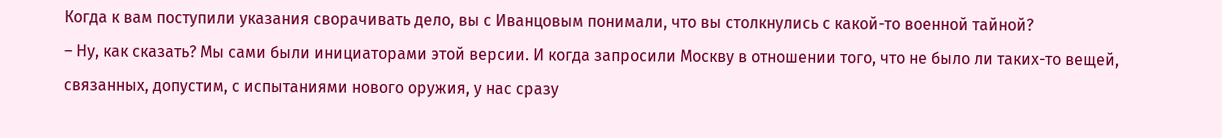Когда к вам поступили указания сворачивать дело, вы с Иванцовым понимали, что вы столкнулись с какой-то военной тайной?
– Ну, как сказать? Мы сами были инициаторами этой версии. И когда запросили Москву в отношении того, что не было ли таких-то вещей, связанных, допустим, с испытаниями нового оружия, у нас сразу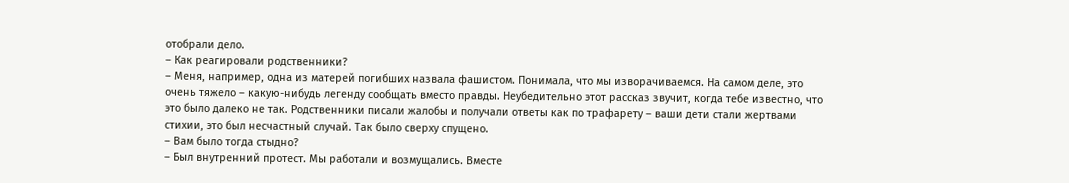отобрали дело.
– Как реагировали родственники?
– Меня, например, одна из матерей погибших назвала фашистом. Понимала, что мы изворачиваемся. На самом деле, это очень тяжело – какую-нибудь легенду сообщать вместо правды. Неубедительно этот рассказ звучит, когда тебе известно, что это было далеко не так. Родственники писали жалобы и получали ответы как по трафарету – ваши дети стали жертвами стихии, это был несчастный случай. Так было сверху спущено.
– Вам было тогда стыдно?
– Был внутренний протест. Мы работали и возмущались. Вместе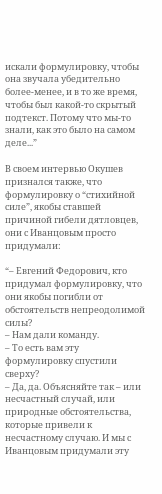искали формулировку, чтобы она звучала убедительно более-менее, и в то же время, чтобы был какой-то скрытый подтекст. Потому что мы-то знали, как это было на самом деле...”

В своем интервью Окушев признался также, что формулировку о “стихийной силе”, якобы ставшей причиной гибели дятловцев, они с Иванцовым просто придумали:

“– Евгений Федорович, кто придумал формулировку, что они якобы погибли от обстоятельств непреодолимой силы?
– Нам дали команду.
– То есть вам эту формулировку спустили сверху?
– Да, да. Объясняйте так – или несчастный случай, или природные обстоятельства, которые привели к несчастному случаю. И мы с Иванцовым придумали эту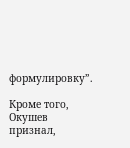формулировку”.

Кроме того, Окушев признал,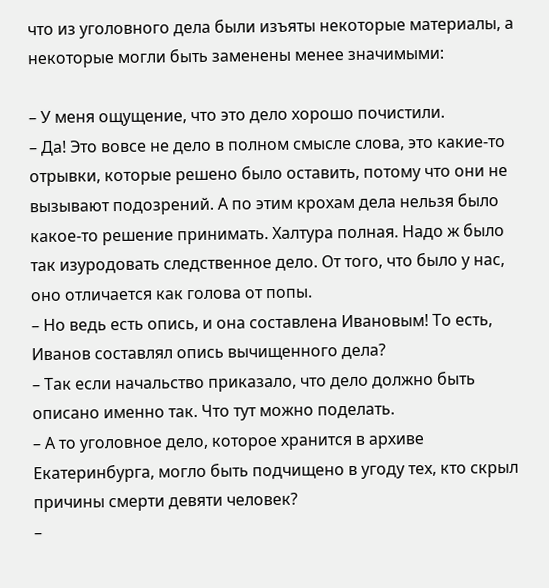что из уголовного дела были изъяты некоторые материалы, а некоторые могли быть заменены менее значимыми:

– У меня ощущение, что это дело хорошо почистили.
– Да! Это вовсе не дело в полном смысле слова, это какие-то отрывки, которые решено было оставить, потому что они не вызывают подозрений. А по этим крохам дела нельзя было какое-то решение принимать. Халтура полная. Надо ж было так изуродовать следственное дело. От того, что было у нас, оно отличается как голова от попы.
– Но ведь есть опись, и она составлена Ивановым! То есть, Иванов составлял опись вычищенного дела?
– Так если начальство приказало, что дело должно быть описано именно так. Что тут можно поделать.
– А то уголовное дело, которое хранится в архиве Екатеринбурга, могло быть подчищено в угоду тех, кто скрыл причины смерти девяти человек?
–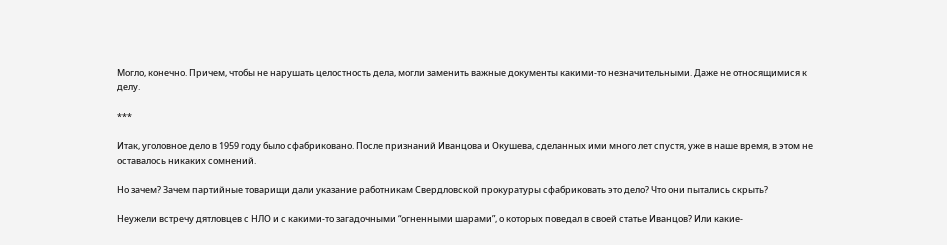Могло, конечно. Причем, чтобы не нарушать целостность дела, могли заменить важные документы какими-то незначительными. Даже не относящимися к делу.

***

Итак, уголовное дело в 1959 году было сфабриковано. После признаний Иванцова и Окушева, сделанных ими много лет спустя, уже в наше время, в этом не оставалось никаких сомнений.

Но зачем? Зачем партийные товарищи дали указание работникам Свердловской прокуратуры сфабриковать это дело? Что они пытались скрыть?

Неужели встречу дятловцев с НЛО и с какими-то загадочными “огненными шарами”, о которых поведал в своей статье Иванцов? Или какие-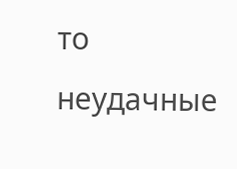то неудачные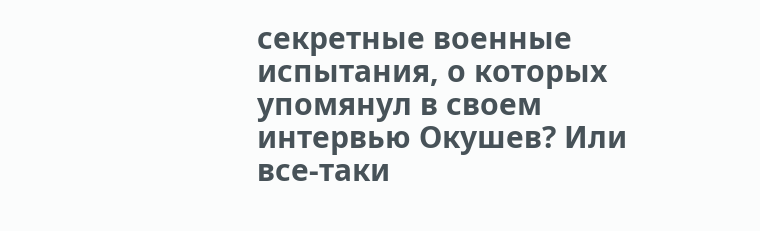секретные военные испытания, о которых упомянул в своем интервью Окушев? Или все-таки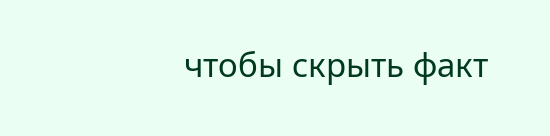чтобы скрыть факт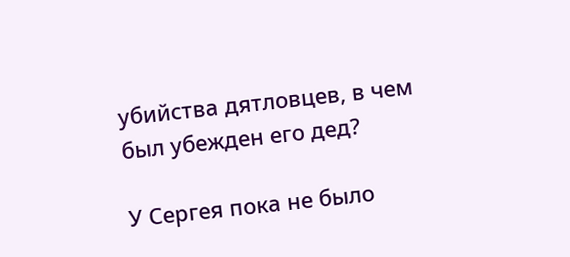убийства дятловцев, в чем был убежден его дед?

У Сергея пока не было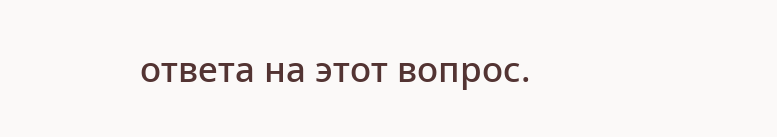ответа на этот вопрос.